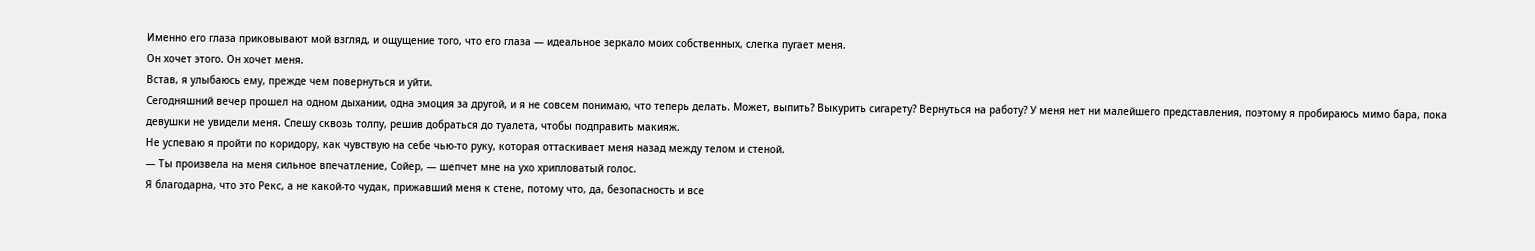Именно его глаза приковывают мой взгляд, и ощущение того, что его глаза — идеальное зеркало моих собственных, слегка пугает меня.
Он хочет этого. Он хочет меня.
Встав, я улыбаюсь ему, прежде чем повернуться и уйти.
Сегодняшний вечер прошел на одном дыхании, одна эмоция за другой, и я не совсем понимаю, что теперь делать. Может, выпить? Выкурить сигарету? Вернуться на работу? У меня нет ни малейшего представления, поэтому я пробираюсь мимо бара, пока девушки не увидели меня. Спешу сквозь толпу, решив добраться до туалета, чтобы подправить макияж.
Не успеваю я пройти по коридору, как чувствую на себе чью-то руку, которая оттаскивает меня назад между телом и стеной.
— Ты произвела на меня сильное впечатление, Сойер, — шепчет мне на ухо хрипловатый голос.
Я благодарна, что это Рекс, а не какой-то чудак, прижавший меня к стене, потому что, да, безопасность и все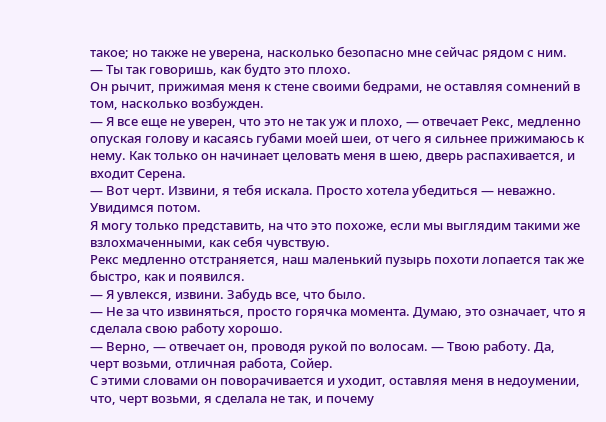такое; но также не уверена, насколько безопасно мне сейчас рядом с ним.
— Ты так говоришь, как будто это плохо.
Он рычит, прижимая меня к стене своими бедрами, не оставляя сомнений в том, насколько возбужден.
— Я все еще не уверен, что это не так уж и плохо, — отвечает Рекс, медленно опуская голову и касаясь губами моей шеи, от чего я сильнее прижимаюсь к нему. Как только он начинает целовать меня в шею, дверь распахивается, и входит Серена.
— Вот черт. Извини, я тебя искала. Просто хотела убедиться — неважно. Увидимся потом.
Я могу только представить, на что это похоже, если мы выглядим такими же взлохмаченными, как себя чувствую.
Рекс медленно отстраняется, наш маленький пузырь похоти лопается так же быстро, как и появился.
— Я увлекся, извини. Забудь все, что было.
— Не за что извиняться, просто горячка момента. Думаю, это означает, что я сделала свою работу хорошо.
— Верно, — отвечает он, проводя рукой по волосам. — Твою работу. Да, черт возьми, отличная работа, Сойер.
С этими словами он поворачивается и уходит, оставляя меня в недоумении, что, черт возьми, я сделала не так, и почему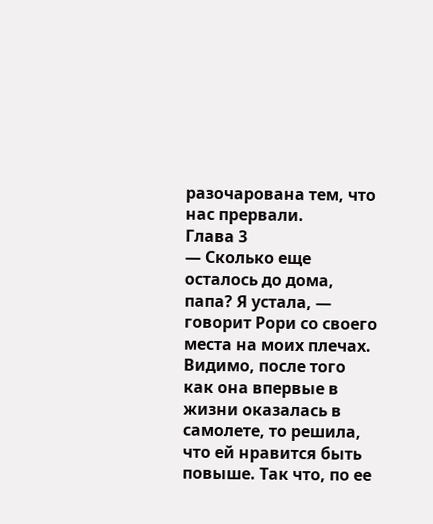разочарована тем, что нас прервали.
Глава 3
— Сколько еще осталось до дома, папа? Я устала, — говорит Рори со своего места на моих плечах. Видимо, после того как она впервые в жизни оказалась в самолете, то решила, что ей нравится быть повыше. Так что, по ее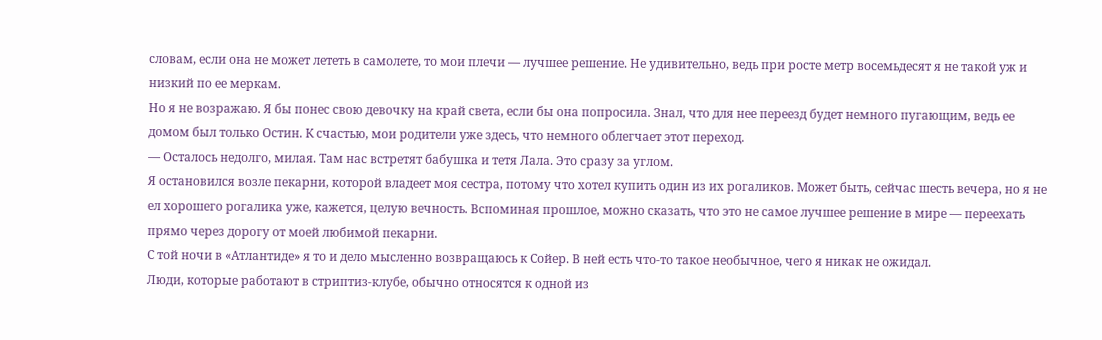словам, если она не может лететь в самолете, то мои плечи — лучшее решение. Не удивительно, ведь при росте метр восемьдесят я не такой уж и низкий по ее меркам.
Но я не возражаю. Я бы понес свою девочку на край света, если бы она попросила. Знал, что для нее переезд будет немного пугающим, ведь ее домом был только Остин. К счастью, мои родители уже здесь, что немного облегчает этот переход.
— Осталось недолго, милая. Там нас встретят бабушка и тетя Лала. Это сразу за углом.
Я остановился возле пекарни, которой владеет моя сестра, потому что хотел купить один из их рогаликов. Может быть, сейчас шесть вечера, но я не ел хорошего рогалика уже, кажется, целую вечность. Вспоминая прошлое, можно сказать, что это не самое лучшее решение в мире — переехать прямо через дорогу от моей любимой пекарни.
С той ночи в «Атлантиде» я то и дело мысленно возвращаюсь к Сойер. В ней есть что-то такое необычное, чего я никак не ожидал.
Люди, которые работают в стриптиз-клубе, обычно относятся к одной из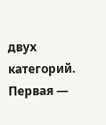двух категорий. Первая —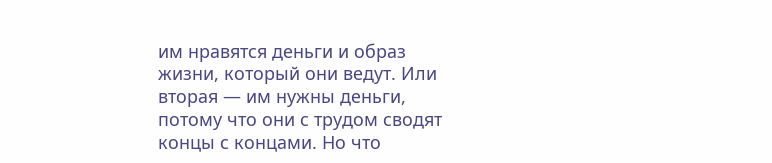им нравятся деньги и образ жизни, который они ведут. Или вторая — им нужны деньги, потому что они с трудом сводят концы с концами. Но что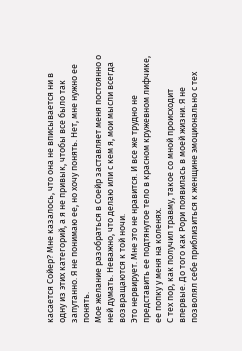касается Сойер? Мне казалось, что она не вписывается ни в одну из этих категорий, а я не привык, чтобы все было так запутанно. Я не понимаю ее, но хочу понять. Нет, мне нужно ее понять.
Мое желание разобраться в Соейр заставляет меня постоянно о ней думать. Неважно, что делаю или с кем я, мои мысли всегда возвращаются к той ночи.
Это нервирует. Мне это не нравится. И все же трудно не представить ее подтянутое тело в красном кружевном лифчике, ее попку у меня на коленях.
С тех пор, как получил травму, такое со мной происходит впервые. До того как Рори появилась в моей жизни. Я не позволял себе приблизиться к женщине эмоционально с тех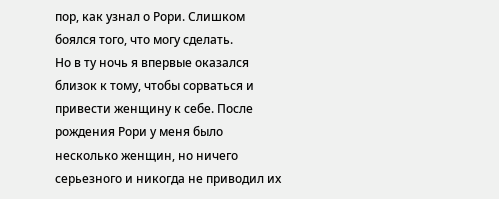пор, как узнал о Рори. Слишком боялся того, что могу сделать.
Но в ту ночь я впервые оказался близок к тому, чтобы сорваться и привести женщину к себе. После рождения Рори у меня было несколько женщин, но ничего серьезного и никогда не приводил их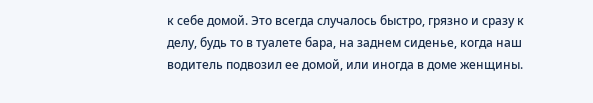к себе домой. Это всегда случалось быстро, грязно и сразу к делу, будь то в туалете бара, на заднем сиденье, когда наш водитель подвозил ее домой, или иногда в доме женщины.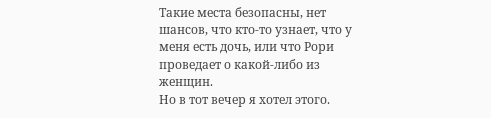Такие места безопасны, нет шансов, что кто-то узнает, что у меня есть дочь, или что Рори проведает о какой-либо из женщин.
Но в тот вечер я хотел этого.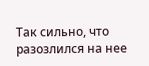Так сильно, что разозлился на нее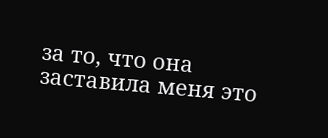за то, что она заставила меня это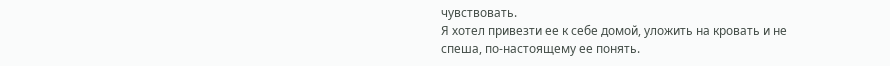чувствовать.
Я хотел привезти ее к себе домой, уложить на кровать и не спеша, по-настоящему ее понять.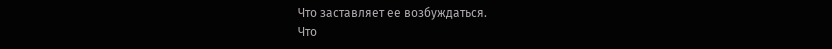Что заставляет ее возбуждаться.
Что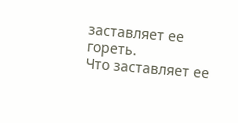заставляет ее гореть.
Что заставляет ее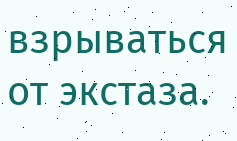взрываться от экстаза.